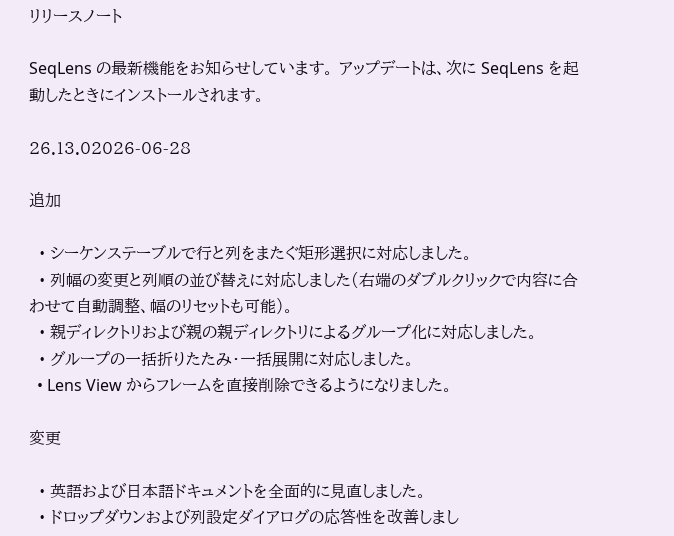リリースノート

SeqLens の最新機能をお知らせしています。 アップデートは、次に SeqLens を起動したときにインストールされます。

26.13.02026-06-28

追加

  • シーケンステーブルで行と列をまたぐ矩形選択に対応しました。
  • 列幅の変更と列順の並び替えに対応しました(右端のダブルクリックで内容に合わせて自動調整、幅のリセットも可能)。
  • 親ディレクトリおよび親の親ディレクトリによるグループ化に対応しました。
  • グループの一括折りたたみ・一括展開に対応しました。
  • Lens View からフレームを直接削除できるようになりました。

変更

  • 英語および日本語ドキュメントを全面的に見直しました。
  • ドロップダウンおよび列設定ダイアログの応答性を改善しまし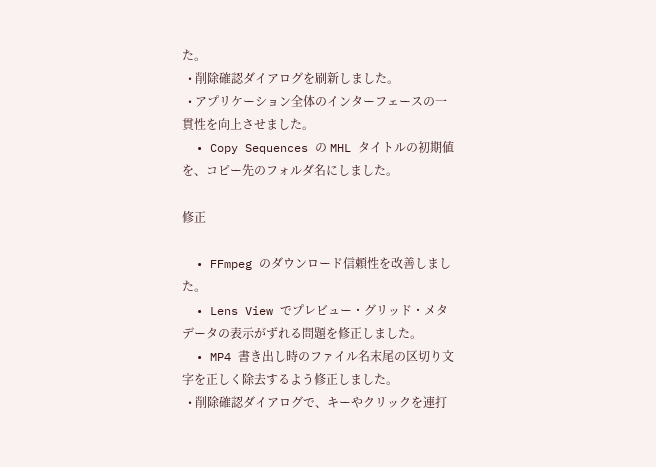た。
  • 削除確認ダイアログを刷新しました。
  • アプリケーション全体のインターフェースの一貫性を向上させました。
  • Copy Sequences の MHL タイトルの初期値を、コピー先のフォルダ名にしました。

修正

  • FFmpeg のダウンロード信頼性を改善しました。
  • Lens View でプレビュー・グリッド・メタデータの表示がずれる問題を修正しました。
  • MP4 書き出し時のファイル名末尾の区切り文字を正しく除去するよう修正しました。
  • 削除確認ダイアログで、キーやクリックを連打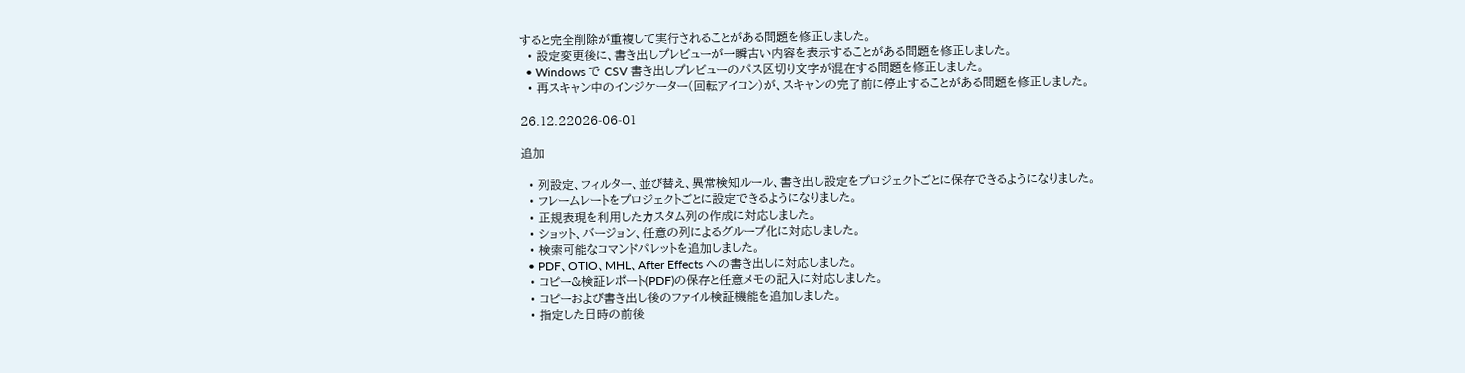すると完全削除が重複して実行されることがある問題を修正しました。
  • 設定変更後に、書き出しプレビューが一瞬古い内容を表示することがある問題を修正しました。
  • Windows で CSV 書き出しプレビューのパス区切り文字が混在する問題を修正しました。
  • 再スキャン中のインジケーター(回転アイコン)が、スキャンの完了前に停止することがある問題を修正しました。

26.12.22026-06-01

追加

  • 列設定、フィルター、並び替え、異常検知ルール、書き出し設定をプロジェクトごとに保存できるようになりました。
  • フレームレートをプロジェクトごとに設定できるようになりました。
  • 正規表現を利用したカスタム列の作成に対応しました。
  • ショット、バージョン、任意の列によるグループ化に対応しました。
  • 検索可能なコマンドパレットを追加しました。
  • PDF、OTIO、MHL、After Effects への書き出しに対応しました。
  • コピー&検証レポート(PDF)の保存と任意メモの記入に対応しました。
  • コピーおよび書き出し後のファイル検証機能を追加しました。
  • 指定した日時の前後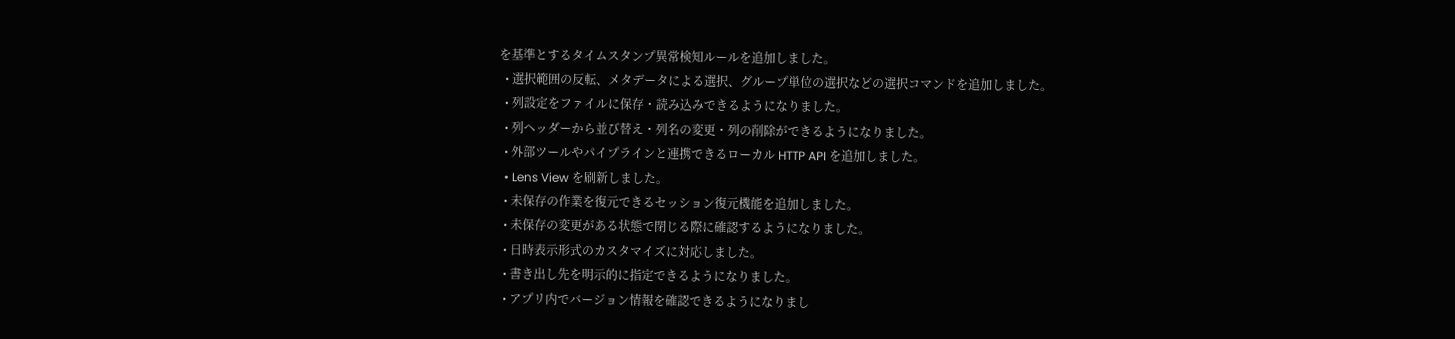を基準とするタイムスタンプ異常検知ルールを追加しました。
  • 選択範囲の反転、メタデータによる選択、グループ単位の選択などの選択コマンドを追加しました。
  • 列設定をファイルに保存・読み込みできるようになりました。
  • 列ヘッダーから並び替え・列名の変更・列の削除ができるようになりました。
  • 外部ツールやパイプラインと連携できるローカル HTTP API を追加しました。
  • Lens View を刷新しました。
  • 未保存の作業を復元できるセッション復元機能を追加しました。
  • 未保存の変更がある状態で閉じる際に確認するようになりました。
  • 日時表示形式のカスタマイズに対応しました。
  • 書き出し先を明示的に指定できるようになりました。
  • アプリ内でバージョン情報を確認できるようになりまし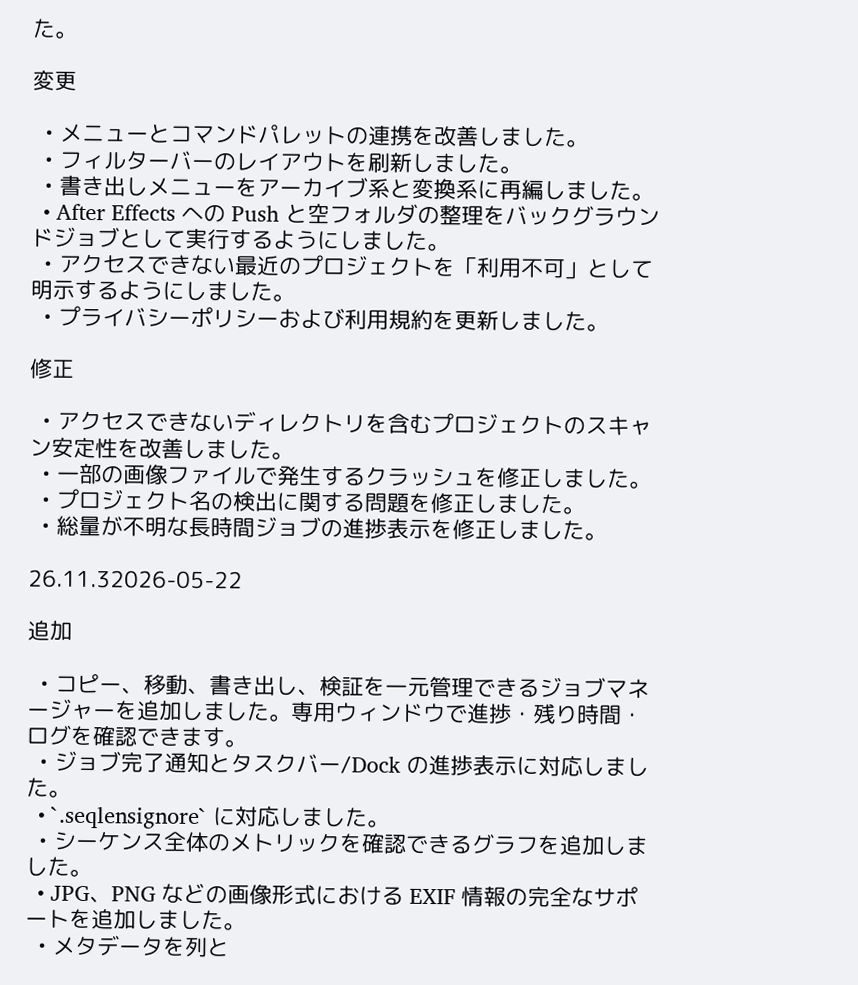た。

変更

  • メニューとコマンドパレットの連携を改善しました。
  • フィルターバーのレイアウトを刷新しました。
  • 書き出しメニューをアーカイブ系と変換系に再編しました。
  • After Effects への Push と空フォルダの整理をバックグラウンドジョブとして実行するようにしました。
  • アクセスできない最近のプロジェクトを「利用不可」として明示するようにしました。
  • プライバシーポリシーおよび利用規約を更新しました。

修正

  • アクセスできないディレクトリを含むプロジェクトのスキャン安定性を改善しました。
  • 一部の画像ファイルで発生するクラッシュを修正しました。
  • プロジェクト名の検出に関する問題を修正しました。
  • 総量が不明な長時間ジョブの進捗表示を修正しました。

26.11.32026-05-22

追加

  • コピー、移動、書き出し、検証を一元管理できるジョブマネージャーを追加しました。専用ウィンドウで進捗・残り時間・ログを確認できます。
  • ジョブ完了通知とタスクバー/Dock の進捗表示に対応しました。
  • `.seqlensignore` に対応しました。
  • シーケンス全体のメトリックを確認できるグラフを追加しました。
  • JPG、PNG などの画像形式における EXIF 情報の完全なサポートを追加しました。
  • メタデータを列と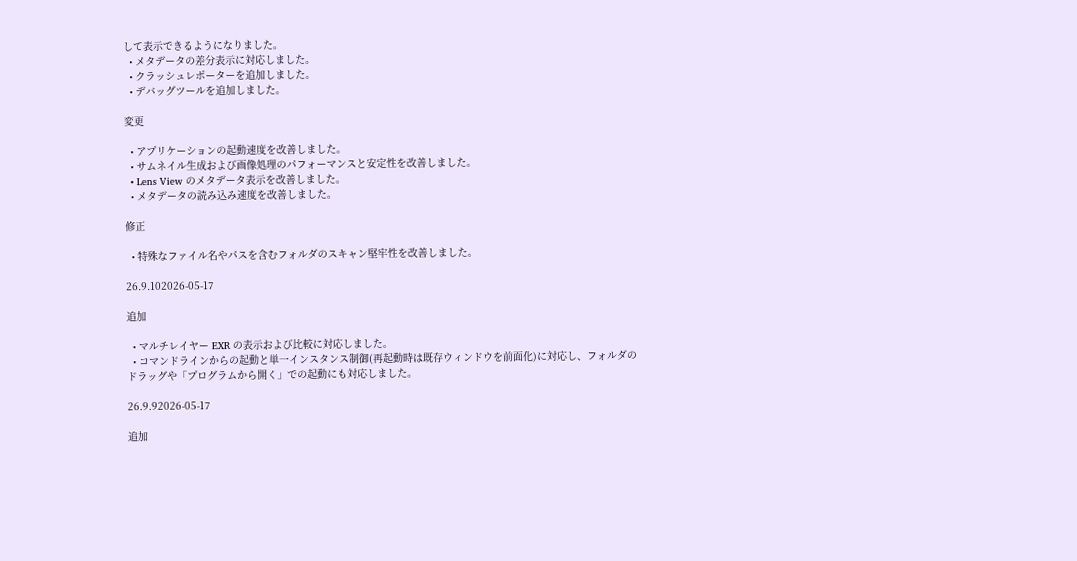して表示できるようになりました。
  • メタデータの差分表示に対応しました。
  • クラッシュレポーターを追加しました。
  • デバッグツールを追加しました。

変更

  • アプリケーションの起動速度を改善しました。
  • サムネイル生成および画像処理のパフォーマンスと安定性を改善しました。
  • Lens View のメタデータ表示を改善しました。
  • メタデータの読み込み速度を改善しました。

修正

  • 特殊なファイル名やパスを含むフォルダのスキャン堅牢性を改善しました。

26.9.102026-05-17

追加

  • マルチレイヤー EXR の表示および比較に対応しました。
  • コマンドラインからの起動と単一インスタンス制御(再起動時は既存ウィンドウを前面化)に対応し、フォルダのドラッグや「プログラムから開く」での起動にも対応しました。

26.9.92026-05-17

追加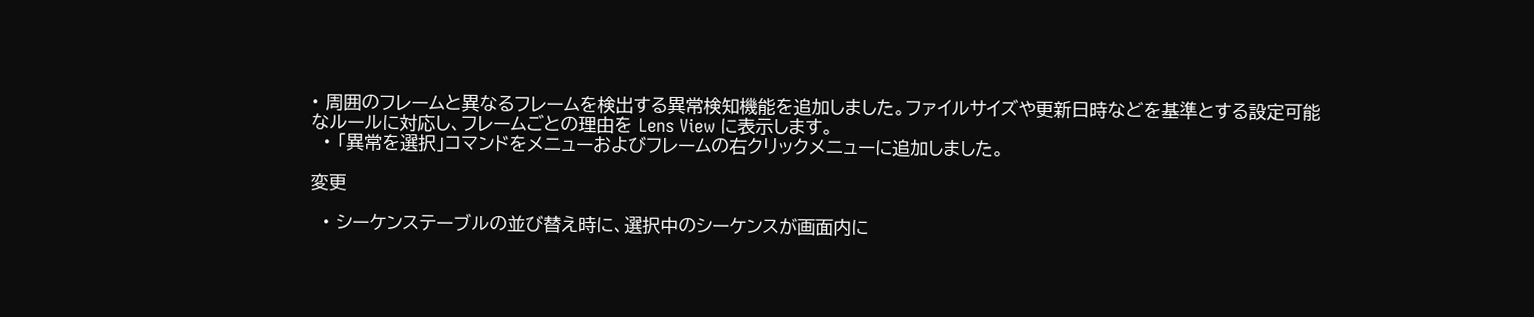• 周囲のフレームと異なるフレームを検出する異常検知機能を追加しました。ファイルサイズや更新日時などを基準とする設定可能なルールに対応し、フレームごとの理由を Lens View に表示します。
  • 「異常を選択」コマンドをメニューおよびフレームの右クリックメニューに追加しました。

変更

  • シーケンステーブルの並び替え時に、選択中のシーケンスが画面内に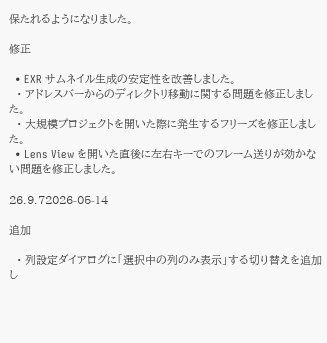保たれるようになりました。

修正

  • EXR サムネイル生成の安定性を改善しました。
  • アドレスバーからのディレクトリ移動に関する問題を修正しました。
  • 大規模プロジェクトを開いた際に発生するフリーズを修正しました。
  • Lens View を開いた直後に左右キーでのフレーム送りが効かない問題を修正しました。

26.9.72026-05-14

追加

  • 列設定ダイアログに「選択中の列のみ表示」する切り替えを追加し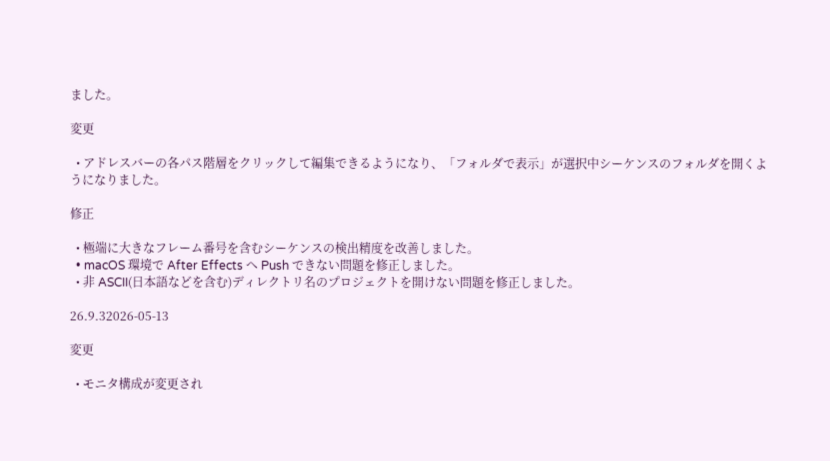ました。

変更

  • アドレスバーの各パス階層をクリックして編集できるようになり、「フォルダで表示」が選択中シーケンスのフォルダを開くようになりました。

修正

  • 極端に大きなフレーム番号を含むシーケンスの検出精度を改善しました。
  • macOS 環境で After Effects へ Push できない問題を修正しました。
  • 非 ASCII(日本語などを含む)ディレクトリ名のプロジェクトを開けない問題を修正しました。

26.9.32026-05-13

変更

  • モニタ構成が変更され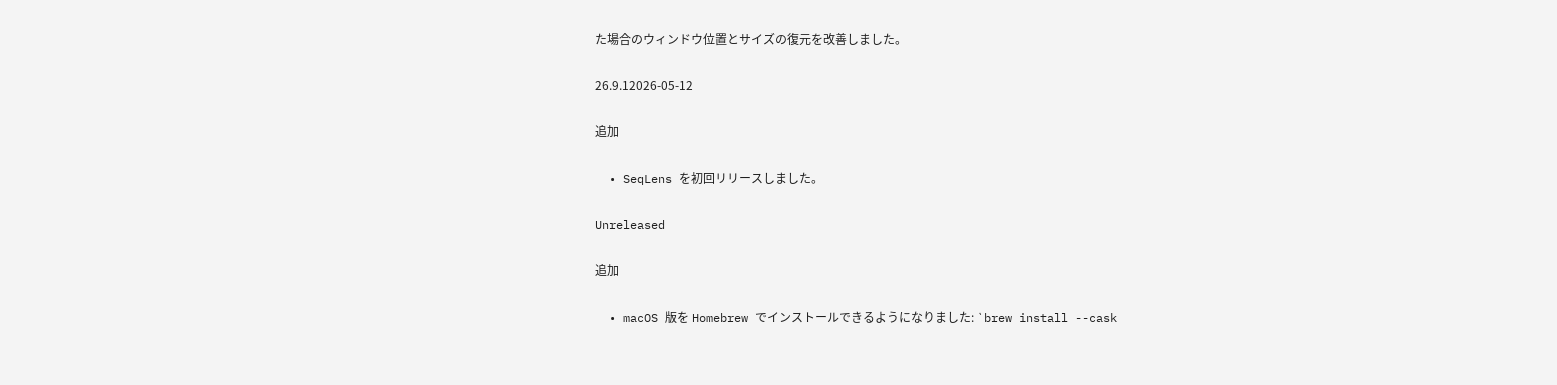た場合のウィンドウ位置とサイズの復元を改善しました。

26.9.12026-05-12

追加

  • SeqLens を初回リリースしました。

Unreleased

追加

  • macOS 版を Homebrew でインストールできるようになりました: `brew install --cask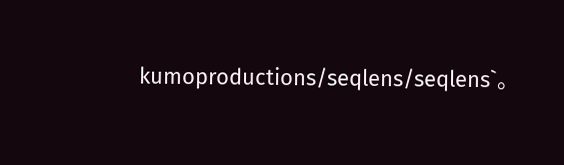kumoproductions/seqlens/seqlens`。